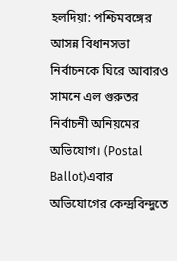হলদিয়া: পশ্চিমবঙ্গের আসন্ন বিধানসভা নির্বাচনকে ঘিরে আবারও সামনে এল গুরুতর নির্বাচনী অনিয়মের অভিযোগ। (Postal Ballot)এবার অভিযোগের কেন্দ্রবিন্দুতে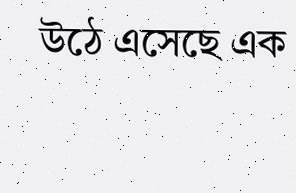উঠে এসেছে এক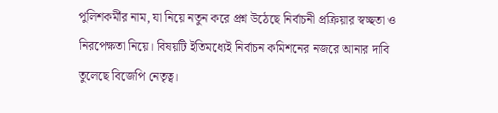পুলিশকর্মীর নাম, যা নিয়ে নতুন করে প্রশ্ন উঠেছে নির্বাচনী প্রক্রিয়ার স্বচ্ছতা ও নিরপেক্ষতা নিয়ে। বিষয়টি ইতিমধ্যেই নির্বাচন কমিশনের নজরে আনার দাবি তুলেছে বিজেপি নেতৃত্ব।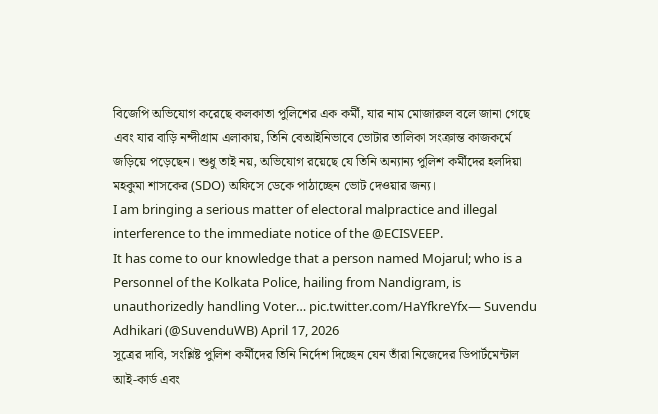বিজেপি অভিযোগ করেছে কলকাতা পুলিশের এক কর্মী, যার নাম মোজারুল বলে জানা গেছে এবং যার বাড়ি নন্দীগ্রাম এলাকায়, তিনি বেআইনিভাবে ভোটার তালিকা সংক্রান্ত কাজকর্মে জড়িয়ে পড়েছেন। শুধু তাই নয়, অভিযোগ রয়েছে যে তিনি অন্যান্য পুলিশ কর্মীদের হলদিয়া মহকুমা শাসকের (SDO) অফিসে ডেকে পাঠাচ্ছেন ভোট দেওয়ার জন্য।
I am bringing a serious matter of electoral malpractice and illegal interference to the immediate notice of the @ECISVEEP.
It has come to our knowledge that a person named Mojarul; who is a Personnel of the Kolkata Police, hailing from Nandigram, is unauthorizedly handling Voter… pic.twitter.com/HaYfkreYfx— Suvendu Adhikari (@SuvenduWB) April 17, 2026
সূত্রের দাবি, সংশ্লিষ্ট পুলিশ কর্মীদের তিনি নির্দেশ দিচ্ছেন যেন তাঁরা নিজেদের ডিপার্টমেন্টাল আই-কার্ড এবং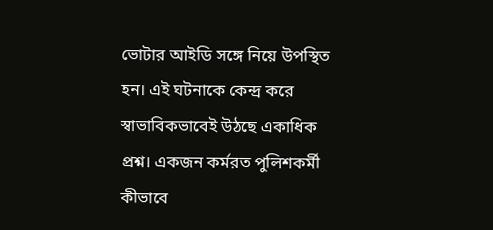ভোটার আইডি সঙ্গে নিয়ে উপস্থিত হন। এই ঘটনাকে কেন্দ্র করে স্বাভাবিকভাবেই উঠছে একাধিক প্রশ্ন। একজন কর্মরত পুলিশকর্মী কীভাবে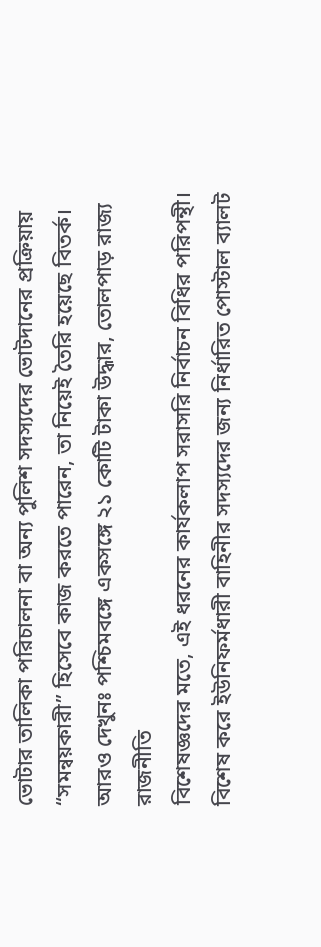ভোটার তালিকা পরিচালনা বা অন্য পুলিশ সদস্যদের ভোটদানের প্রক্রিয়ায় “সমন্বয়কারী” হিসেবে কাজ করতে পারেন, তা নিয়েই তৈরি হয়েছে বিতর্ক।
আরও দেখুনঃ পশ্চিমবঙ্গে একসঙ্গে ২১ কোটি টাকা উদ্ধার, তোলপাড় রাজ্য রাজনীতি
বিশেষজ্ঞদের মতে, এই ধরনের কার্যকলাপ সরাসরি নির্বাচন বিধির পরিপন্থী। বিশেষ করে ইউনিফর্মধারী বাহিনীর সদস্যদের জন্য নির্ধারিত পোস্টাল ব্যালট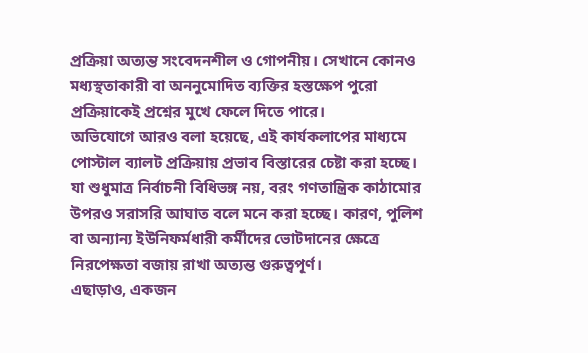প্রক্রিয়া অত্যন্ত সংবেদনশীল ও গোপনীয়। সেখানে কোনও মধ্যস্থতাকারী বা অননুমোদিত ব্যক্তির হস্তক্ষেপ পুরো প্রক্রিয়াকেই প্রশ্নের মুখে ফেলে দিতে পারে।
অভিযোগে আরও বলা হয়েছে, এই কার্যকলাপের মাধ্যমে পোস্টাল ব্যালট প্রক্রিয়ায় প্রভাব বিস্তারের চেষ্টা করা হচ্ছে। যা শুধুমাত্র নির্বাচনী বিধিভঙ্গ নয়, বরং গণতান্ত্রিক কাঠামোর উপরও সরাসরি আঘাত বলে মনে করা হচ্ছে। কারণ, পুলিশ বা অন্যান্য ইউনিফর্মধারী কর্মীদের ভোটদানের ক্ষেত্রে নিরপেক্ষতা বজায় রাখা অত্যন্ত গুরুত্বপূর্ণ।
এছাড়াও, একজন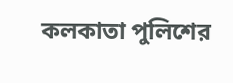কলকাতা পুলিশের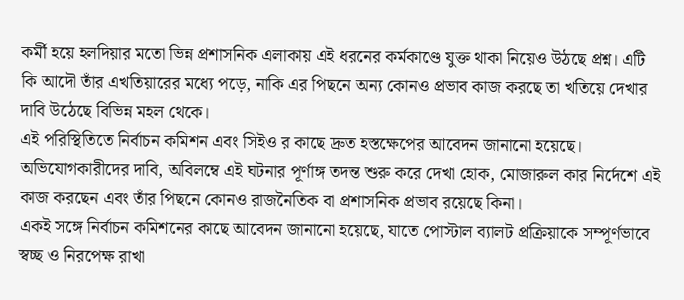কর্মী হয়ে হলদিয়ার মতো ভিন্ন প্রশাসনিক এলাকায় এই ধরনের কর্মকাণ্ডে যুক্ত থাকা নিয়েও উঠছে প্রশ্ন। এটি কি আদৌ তাঁর এখতিয়ারের মধ্যে পড়ে, নাকি এর পিছনে অন্য কোনও প্রভাব কাজ করছে তা খতিয়ে দেখার দাবি উঠেছে বিভিন্ন মহল থেকে।
এই পরিস্থিতিতে নির্বাচন কমিশন এবং সিইও র কাছে দ্রুত হস্তক্ষেপের আবেদন জানানো হয়েছে। অভিযোগকারীদের দাবি, অবিলম্বে এই ঘটনার পূর্ণাঙ্গ তদন্ত শুরু করে দেখা হোক, মোজারুল কার নির্দেশে এই কাজ করছেন এবং তাঁর পিছনে কোনও রাজনৈতিক বা প্রশাসনিক প্রভাব রয়েছে কিনা।
একই সঙ্গে নির্বাচন কমিশনের কাছে আবেদন জানানো হয়েছে, যাতে পোস্টাল ব্যালট প্রক্রিয়াকে সম্পূর্ণভাবে স্বচ্ছ ও নিরপেক্ষ রাখা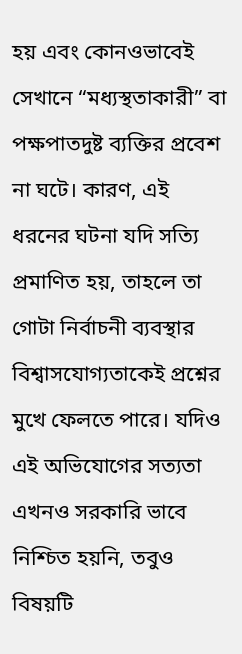হয় এবং কোনওভাবেই সেখানে “মধ্যস্থতাকারী” বা পক্ষপাতদুষ্ট ব্যক্তির প্রবেশ না ঘটে। কারণ, এই ধরনের ঘটনা যদি সত্যি প্রমাণিত হয়, তাহলে তা গোটা নির্বাচনী ব্যবস্থার বিশ্বাসযোগ্যতাকেই প্রশ্নের মুখে ফেলতে পারে। যদিও এই অভিযোগের সত্যতা এখনও সরকারি ভাবে নিশ্চিত হয়নি, তবুও বিষয়টি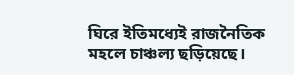ঘিরে ইতিমধ্যেই রাজনৈতিক মহলে চাঞ্চল্য ছড়িয়েছে।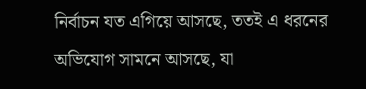নির্বাচন যত এগিয়ে আসছে, ততই এ ধরনের অভিযোগ সামনে আসছে, যা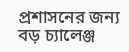প্রশাসনের জন্য বড় চ্যালেঞ্জ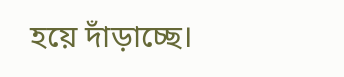হয়ে দাঁড়াচ্ছে।